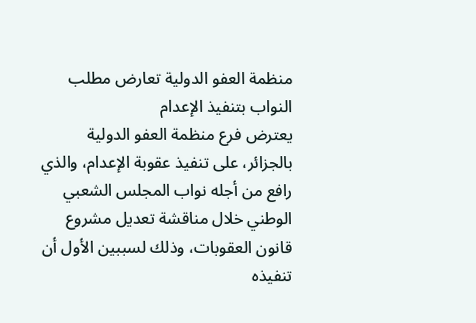منظمة العفو الدولية تعارض مطلب النواب بتنفيذ الإعدام
يعترض فرع منظمة العفو الدولية بالجزائر، على تنفيذ عقوبة الإعدام، والذي رافع من أجله نواب المجلس الشعبي الوطني خلال مناقشة تعديل مشروع قانون العقوبات، وذلك لسببين الأول أن تنفيذه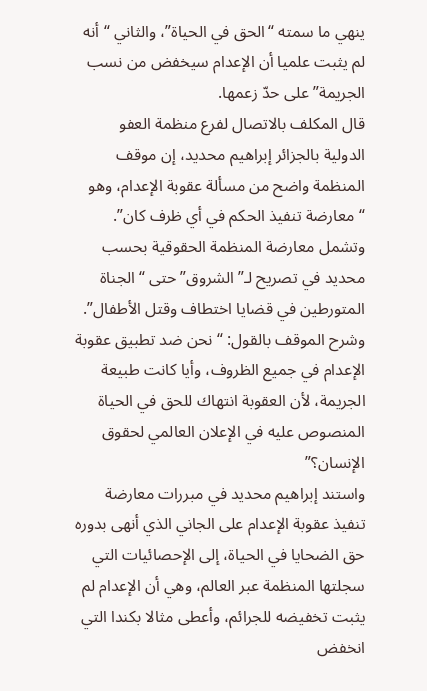ينهي ما سمته “الحق في الحياة”، والثاني “أنه لم يثبت علميا أن الإعدام سيخفض من نسب الجريمة” على حدّ زعمها.
قال المكلف بالاتصال لفرع منظمة العفو الدولية بالجزائر إبراهيم محديد، إن موقف المنظمة واضح من مسألة عقوبة الإعدام، وهو “معارضة تنفيذ الحكم في أي ظرف كان”. وتشمل معارضة المنظمة الحقوقية بحسب محديد في تصريح لـ”الشروق” حتى “الجناة المتورطين في قضايا اختطاف وقتل الأطفال”. وشرح الموقف بالقول: “نحن ضد تطبيق عقوبة الإعدام في جميع الظروف، وأيا كانت طبيعة الجريمة، لأن العقوبة انتهاك للحق في الحياة المنصوص عليه في الإعلان العالمي لحقوق الإنسان؟”
واستند إبراهيم محديد في مبررات معارضة تنفيذ عقوبة الإعدام على الجاني الذي أنهى بدوره حق الضحايا في الحياة، إلى الإحصائيات التي سجلتها المنظمة عبر العالم، وهي أن الإعدام لم يثبت تخفيضه للجرائم، وأعطى مثالا بكندا التي انخفض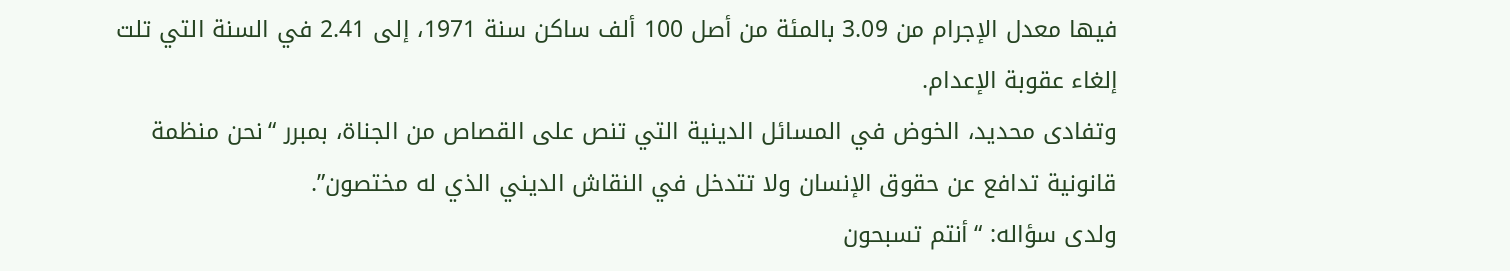فيها معدل الإجرام من 3.09 بالمئة من أصل 100 ألف ساكن سنة 1971، إلى 2.41 في السنة التي تلت إلغاء عقوبة الإعدام.
وتفادى محديد، الخوض في المسائل الدينية التي تنص على القصاص من الجناة، بمبرر “نحن منظمة قانونية تدافع عن حقوق الإنسان ولا تتدخل في النقاش الديني الذي له مختصون”.
ولدى سؤاله: “أنتم تسبحون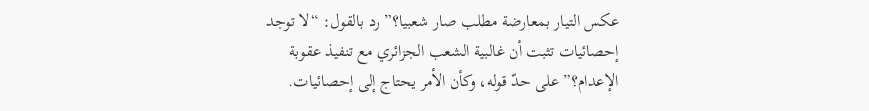عكس التيار بمعارضة مطلب صار شعبيا؟” رد بالقول: “لا توجد إحصائيات تثبت أن غالبية الشعب الجزائري مع تنفيذ عقوبة الإعدام؟” على حدّ قوله، وكأن الأمر يحتاج إلى إحصائيات.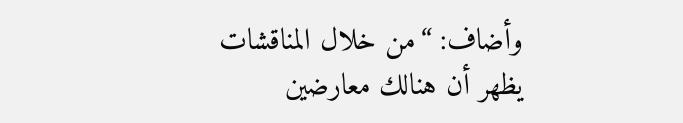وأضاف: “من خلال المناقشات يظهر أن هنالك معارضين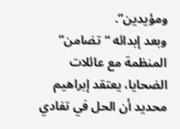ومؤيدين”.
وبعد إبدائه “تضامن” المنظمة مع عائلات الضحايا، يعتقد إبراهيم محديد أن الحل في تفادي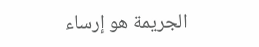الجريمة هو إرساء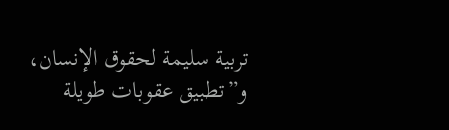تربية سليمة لحقوق الإنسان، و”تطبيق عقوبات طويلة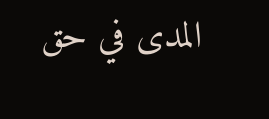المدى في حق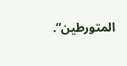المتورطين”.